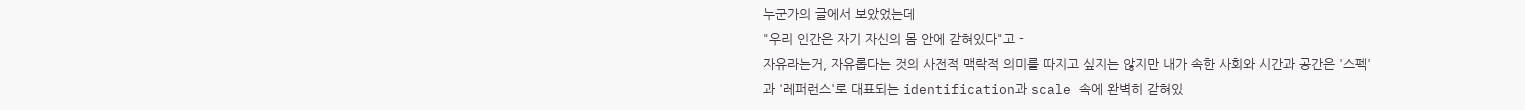누군가의 글에서 보았었는데
"우리 인간은 자기 자신의 몸 안에 갇혀있다"고 -
자유라는거, 자유롭다는 것의 사전적 맥락적 의미를 따지고 싶지는 않지만 내가 속한 사회와 시간과 공간은 '스펙'과 '레퍼런스'로 대표되는 identification과 scale 속에 완벽히 갇혀있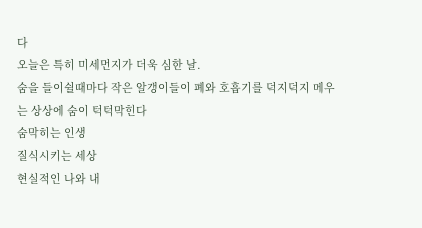다
오늘은 특히 미세먼지가 더욱 심한 날.
숨을 들이쉴때마다 작은 알갱이들이 폐와 호흡기를 덕지덕지 메우는 상상에 숨이 턱턱막힌다
숨막히는 인생
질식시키는 세상
현실적인 나와 내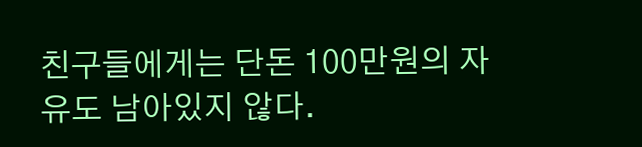친구들에게는 단돈 100만원의 자유도 남아있지 않다.